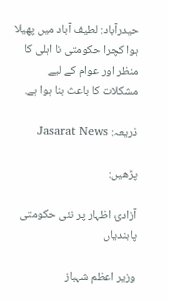حیدرآباد: لطیف آباد میں پھیلا ہوا کچرا حکومتی نا اہلی کا منظر اور عوام کے لیے مشکلات کا باعث بنا ہوا ہے.

ذریعہ: Jasarat News

پڑھیں:

آزادیٔ اظہار پر نئی حکومتی پابندیاں

وزیر اعظم شہباز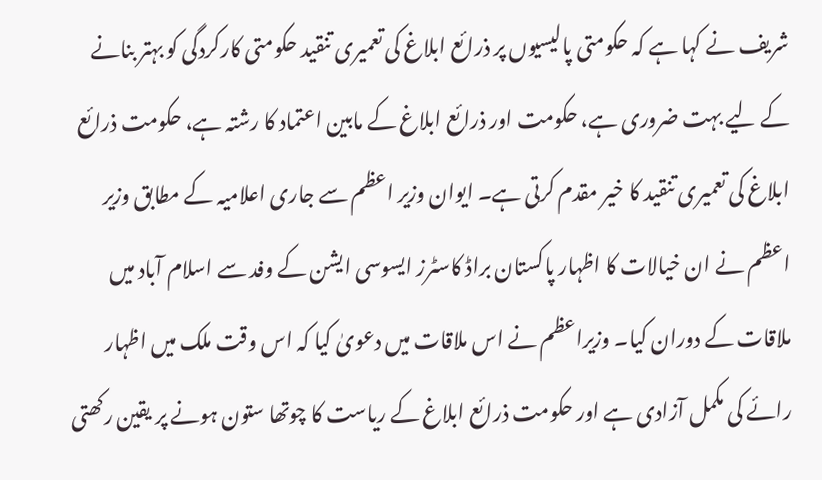شریف نے کہا ہے کہ حکومتی پالیسیوں پر ذرائع ابلاغ کی تعمیری تنقید حکومتی کارکردگی کو بہتر بنانے کے لیے بہت ضروری ہے، حکومت اور ذرائع ابلاغ کے مابین اعتماد کا رشتہ ہے، حکومت ذرائع ابلاغ کی تعمیری تنقید کا خیر مقدم کرتی ہے۔ ایوان وزیر اعظم سے جاری اعلامیہ کے مطابق وزیر اعظم نے ان خیالات کا اظہار پاکستان براڈ کاسٹرز ایسوسی ایشن کے وفد سے اسلام آباد میں ملاقات کے دوران کیا۔ وزیراعظم نے اس ملاقات میں دعویٰ کیا کہ اس وقت ملک میں اظہار رائے کی مکمل آزادی ہے اور حکومت ذرائع ابلاغ کے ریاست کا چوتھا ستون ہونے پر یقین رکھتی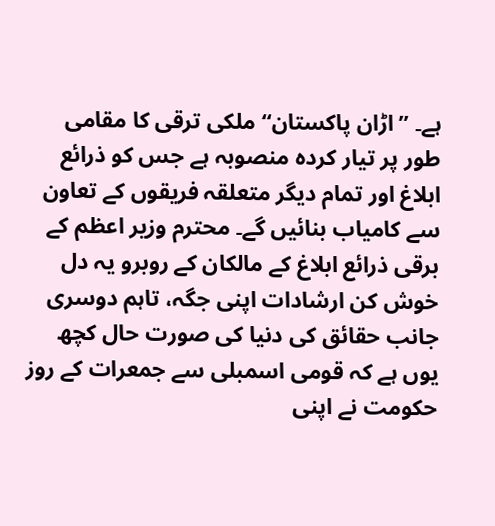ہے۔ ’’ اڑان پاکستان‘‘ ملکی ترقی کا مقامی طور پر تیار کردہ منصوبہ ہے جس کو ذرائع ابلاغ اور تمام دیگر متعلقہ فریقوں کے تعاون سے کامیاب بنائیں گے۔ محترم وزیر اعظم کے برقی ذرائع ابلاغ کے مالکان کے روبرو یہ دل خوش کن ارشادات اپنی جگہ، تاہم دوسری جانب حقائق کی دنیا کی صورت حال کچھ یوں ہے کہ قومی اسمبلی سے جمعرات کے روز حکومت نے اپنی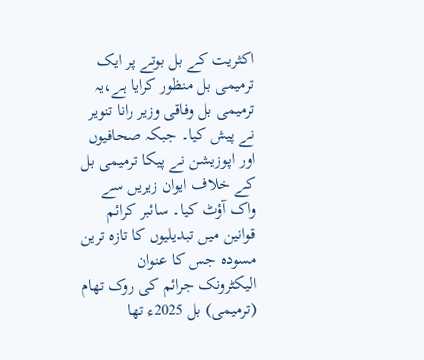اکثریت کے بل بوتے پر ایک ترمیمی بل منظور کرایا ہے،یہ ترمیمی بل وفاقی وزیر رانا تنویر نے پیش کیا۔ جبکہ صحافیوں اور اپوزیشن نے پیکا ترمیمی بل کے خلاف ایوان زیریں سے واک آؤٹ کیا۔ سائبر کرائم قوانین میں تبدیلیوں کا تازہ ترین مسودہ جس کا عنوان الیکٹرونک جرائم کی روک تھام (ترمیمی) بل 2025ء تھا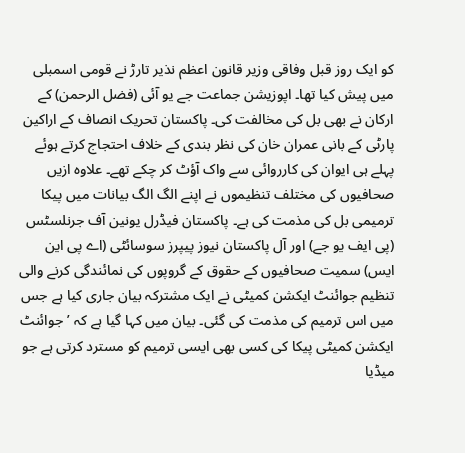کو ایک روز قبل وفاقی وزیر قانون اعظم نذیر تارڑ نے قومی اسمبلی میں پیش کیا تھا۔ اپوزیشن جماعت جے یو آئی (فضل الرحمن) کے ارکان نے بھی بل کی مخالفت کی۔ پاکستان تحریک انصاف کے اراکین پارٹی کے بانی عمران خان کی نظر بندی کے خلاف احتجاج کرتے ہوئے پہلے ہی ایوان کی کارروائی سے واک آؤٹ کر چکے تھے۔ علاوہ ازیں صحافیوں کی مختلف تنظیموں نے اپنے الگ الگ بیانات میں پیکا ترمیمی بل کی مذمت کی ہے۔ پاکستان فیڈرل یونین آف جرنلسٹس (پی ایف یو جے) اور آل پاکستان نیوز پیپرز سوسائٹی (اے پی این ایس) سمیت صحافیوں کے حقوق کے گروپوں کی نمائندگی کرنے والی تنظیم جوائنٹ ایکشن کمیٹی نے ایک مشترکہ بیان جاری کیا ہے جس میں اس ترمیم کی مذمت کی گئی۔ بیان میں کہا گیا ہے کہ ’جوائنٹ ایکشن کمیٹی پیکا کی کسی بھی ایسی ترمیم کو مسترد کرتی ہے جو میڈیا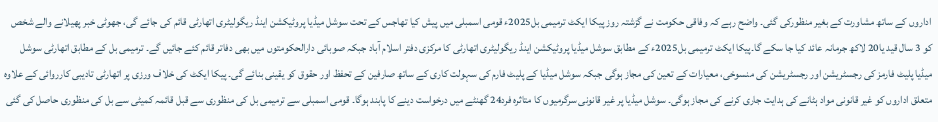اداروں کے ساتھ مشاورت کے بغیر منظورکی گئی۔ واضح رہے کہ وفاقی حکومت نے گزشتہ روز پیکا ایکٹ ترمیمی بل2025ء قومی اسمبلی میں پیش کیا تھاجس کے تحت سوشل میڈیا پروٹیکشن اینڈ ریگولیٹری اتھارٹی قائم کی جائے گی، جھوٹی خبر پھیلانے والے شخص کو 3 سال قید یا20 لاکھ جرمانہ عائد کیا جا سکے گا۔پیکا ایکٹ ترمیمی بل2025ء کے مطابق سوشل میڈیا پروٹیکشن اینڈ ریگولیٹری اتھارٹی کا مرکزی دفتر اسلام آباد جبکہ صوبائی دارالحکومتوں میں بھی دفاتر قائم کئے جائیں گے۔ ترمیمی بل کے مطابق اتھارٹی سوشل میڈیا پلیٹ فارمز کی رجسٹریشن اور رجسٹریشن کی منسوخی، معیارات کے تعین کی مجاز ہوگی جبکہ سوشل میڈیا کے پلیٹ فارم کی سہولت کاری کے ساتھ صارفین کے تحفظ اور حقوق کو یقینی بنائے گی۔ پیکا ایکٹ کی خلاف ورزی پر اتھارٹی تادیبی کارروائی کے علاوہ متعلق اداروں کو غیر قانونی مواد ہٹانے کی ہدایت جاری کرنے کی مجاز ہوگی۔ سوشل میڈیا پر غیر قانونی سرگرمیوں کا متاثرہ فرد24 گھنٹے میں درخواست دینے کا پابند ہوگا۔ قومی اسمبلی سے ترمیمی بل کی منظوری سے قبل قائمہ کمیٹی سے بل کی منظوری حاصل کی گئی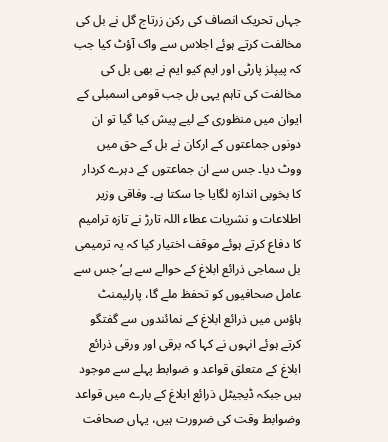جہاں تحریک انصاف کی رکن زرتاج گل نے بل کی مخالفت کرتے ہوئے اجلاس سے واک آؤٹ کیا جب کہ پیپلز پارٹی اور ایم کیو ایم نے بھی بل کی مخالفت کی تاہم یہی بل جب قومی اسمبلی کے ایوان میں منظوری کے لیے پیش کیا گیا تو ان دونوں جماعتوں کے ارکان نے بل کے حق میں ووٹ دیا۔ جس سے ان جماعتوں کے دہرے کردار کا بخوبی اندازہ لگایا جا سکتا ہے۔ وفاقی وزیر اطلاعات و نشریات عطاء اللہ تارڑ نے تازہ ترامیم کا دفاع کرتے ہوئے موقف اختیار کیا کہ یہ ترمیمی بل سماجی ذرائع ابلاغ کے حوالے سے ہے‘ جس سے عامل صحافیوں کو تحفظ ملے گا، پارلیمنٹ ہاؤس میں ذرائع ابلاغ کے نمائندوں سے گفتگو کرتے ہوئے انہوں نے کہا کہ برقی اور ورقی ذرائع ابلاغ کے متعلق قواعد و ضوابط پہلے سے موجود ہیں جبکہ ڈیجیٹل ذرائع ابلاغ کے بارے میں قواعد وضوابط وقت کی ضرورت ہیں، یہاں صحافت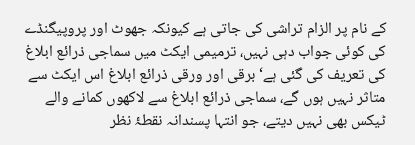کے نام پر الزام تراشی کی جاتی ہے کیونکہ جھوٹ اور پروپیگنڈے کی کوئی جواب دہی نہیں، ترمیمی ایکٹ میں سماجی ذرائع ابلاغ کی تعریف کی گئی ہے‘ برقی اور ورقی ذرائع ابلاغ اس ایکٹ سے متاثر نہیں ہوں گے، سماجی ذرائع ابلاغ سے لاکھوں کمانے والے ٹیکس بھی نہیں دیتے، جو انتہا پسندانہ نقطۂ نظر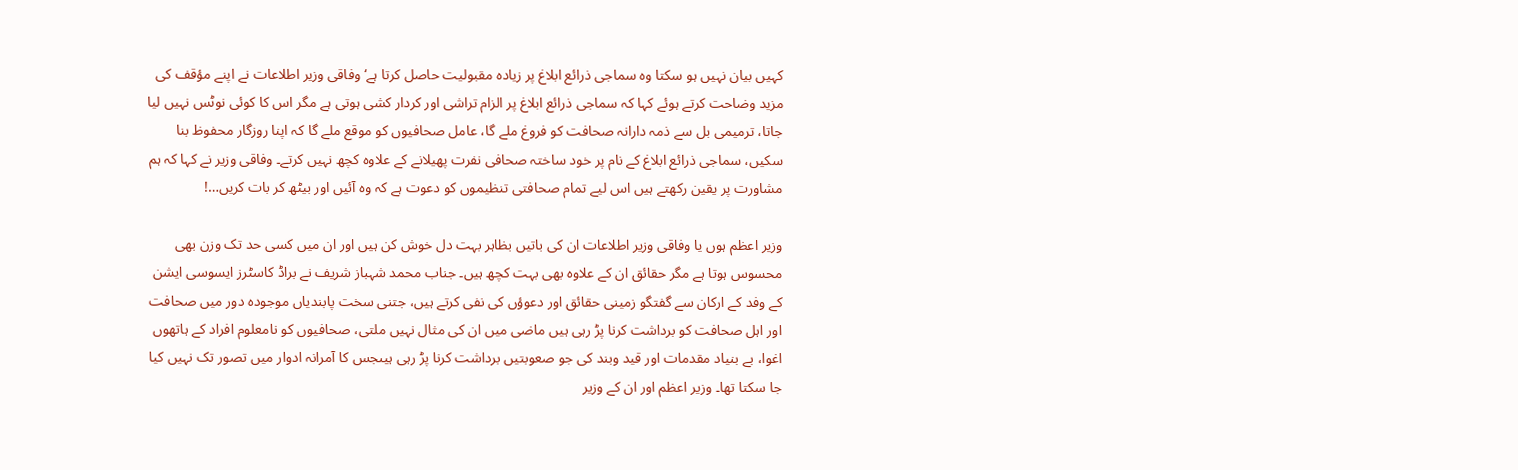کہیں بیان نہیں ہو سکتا وہ سماجی ذرائع ابلاغ پر زیادہ مقبولیت حاصل کرتا ہے‘ وفاقی وزیر اطلاعات نے اپنے مؤقف کی مزید وضاحت کرتے ہوئے کہا کہ سماجی ذرائع ابلاغ پر الزام تراشی اور کردار کشی ہوتی ہے مگر اس کا کوئی نوٹس نہیں لیا جاتا، ترمیمی بل سے ذمہ دارانہ صحافت کو فروغ ملے گا، عامل صحافیوں کو موقع ملے گا کہ اپنا روزگار محفوظ بنا سکیں، سماجی ذرائع ابلاغ کے نام پر خود ساختہ صحافی نفرت پھیلانے کے علاوہ کچھ نہیں کرتے۔ وفاقی وزیر نے کہا کہ ہم مشاورت پر یقین رکھتے ہیں اس لیے تمام صحافتی تنظیموں کو دعوت ہے کہ وہ آئیں اور بیٹھ کر بات کریں…!

وزیر اعظم ہوں یا وفاقی وزیر اطلاعات ان کی باتیں بظاہر بہت دل خوش کن ہیں اور ان میں کسی حد تک وزن بھی محسوس ہوتا ہے مگر حقائق ان کے علاوہ بھی بہت کچھ ہیں۔ جناب محمد شہباز شریف نے براڈ کاسٹرز ایسوسی ایشن کے وفد کے ارکان سے گفتگو زمینی حقائق اور دعوؤں کی نفی کرتے ہیں، جتنی سخت پابندیاں موجودہ دور میں صحافت اور اہل صحافت کو برداشت کرنا پڑ رہی ہیں ماضی میں ان کی مثال نہیں ملتی، صحافیوں کو نامعلوم افراد کے ہاتھوں اغوا، بے بنیاد مقدمات اور قید وبند کی جو صعوبتیں برداشت کرنا پڑ رہی ہیںجس کا آمرانہ ادوار میں تصور تک نہیں کیا جا سکتا تھا۔ وزیر اعظم اور ان کے وزیر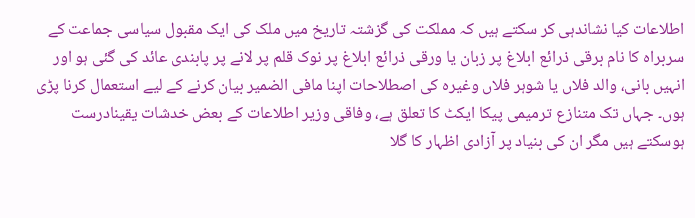اطلاعات کیا نشاندہی کر سکتے ہیں کہ مملکت کی گزشتہ تاریخ میں ملک کی ایک مقبول سیاسی جماعت کے سربراہ کا نام برقی ذرائع ابلاغ پر زبان یا ورقی ذرائع ابلاغ پر نوک قلم پر لانے پر پابندی عائد کی گئی ہو اور انہیں بانی، والد فلاں یا شوہر فلاں وغیرہ کی اصطلاحات اپنا مافی الضمیر بیان کرنے کے لیے استعمال کرنا پڑی ہوں۔ جہاں تک متنازع ترمیمی پیکا ایکٹ کا تعلق ہے، وفاقی وزیر اطلاعات کے بعض خدشات یقینادرست ہوسکتے ہیں مگر ان کی بنیاد پر آزادی اظہار کا گلا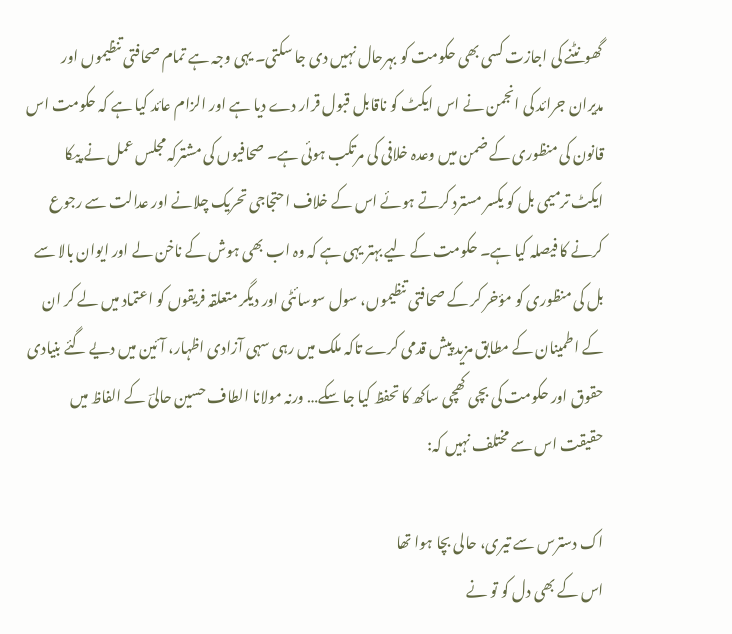گھونٹنے کی اجازت کسی بھی حکومت کو بہرحال نہیں دی جا سکتی۔ یہی وجہ ہے تمام صحافتی تنظیموں اور مدیران جرائد کی انجمن نے اس ایکٹ کو ناقابل قبول قرار دے دیا ہے اور الزام عائد کیا ہے کہ حکومت اس قانون کی منظوری کے ضمن میں وعدہ خلافی کی مرتکب ہوئی ہے۔ صحافیوں کی مشترکہ مجلس عمل نے پیکا ایکٹ ترمیمی بل کو یکسر مسترد کرتے ہوئے اس کے خلاف احتجاجی تحریک چلانے اور عدالت سے رجوع کرنے کا فیصلہ کیا ہے۔ حکومت کے لیے بہتر یہی ہے کہ وہ اب بھی ہوش کے ناخن لے اور ایوان بالا سے بل کی منظوری کو مؤخر کر کے صحافتی تنظیموں، سول سوسائٹی اور دیگر متعلقہ فریقوں کو اعتماد میں لے کر ان کے اطمینان کے مطابق مزید پیش قدمی کرے تاکہ ملک میں رہی سہی آزادی اظہار، آئین میں دیے گئے بنیادی حقوق اور حکومت کی بچی کھچی ساکھ کا تحفظ کیا جا سکے… ورنہ مولانا الطاف حسین حالیؔ کے الفاظ میں حقیقت اس سے مختلف نہیں کہ:

اک دسترس سے تیری، حالی بچا ہوا تھا
اس کے بھی دل کو تو نے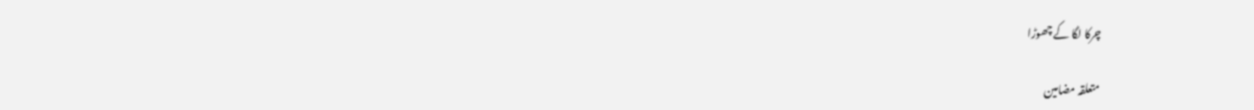چرکا لگا کے چھوڑا

متعلقہ مضامین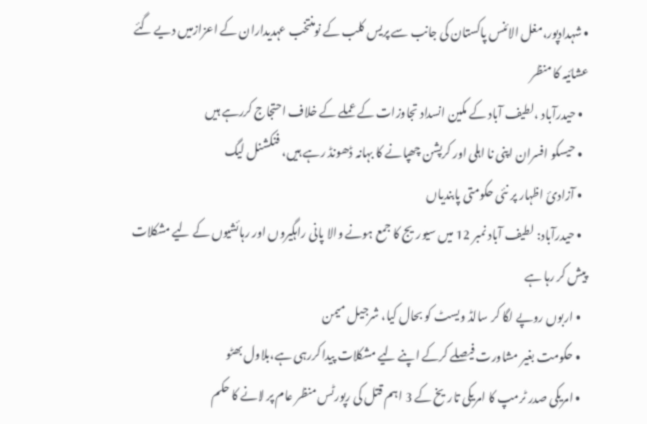• شہدادپور،مغل الائنس پاکستان کی جانب سے پریس کلب کے نومنتخب عہدیداران کے اعزازمیں دیے گئے عشائیہ کا منظر
  • حیدرآباد ،لطیف آباد کے مکین انسداد تجاوزات کے عملے کے خلاف احتجاج کررہے ہیں
  • حیسکو افسران اپنی نا اہلی اور کرپشن چھپانے کا بہانہ ڈھونڈ رہے ہیں، فنکشنل لیگ
  • آزادیٔ اظہار پر نئی حکومتی پابندیاں
  • حیدرآباد: لطیف آباد نمبر 12 میں سیوریج کا جمع ہونے والا پانی راہگیروں اور رہائشیوں کے لیے مشکلات پیش کر رہا ہے
  • اربوں روپے لگا کر سالڈ ویسٹ کو بحال کیا، شرجیل میمن
  • حکومت بغیر مشاورت فیصلے کرکے اپنے لیے مشکلات پیدا کررہی ہے،بلاول بھٹو
  • امریکی صدر ٹرمپ کا امریکی تاریخ کے 3 اہم قتل کی رپورٹس منظر عام پر لانے کا حکم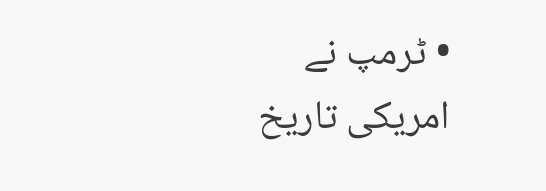• ٹرمپ نے امریکی تاریخ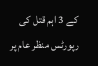کے 3 اہم قتل کی رپورٹس منظر عام پر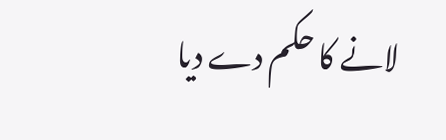لانے کا حکم دے دیا